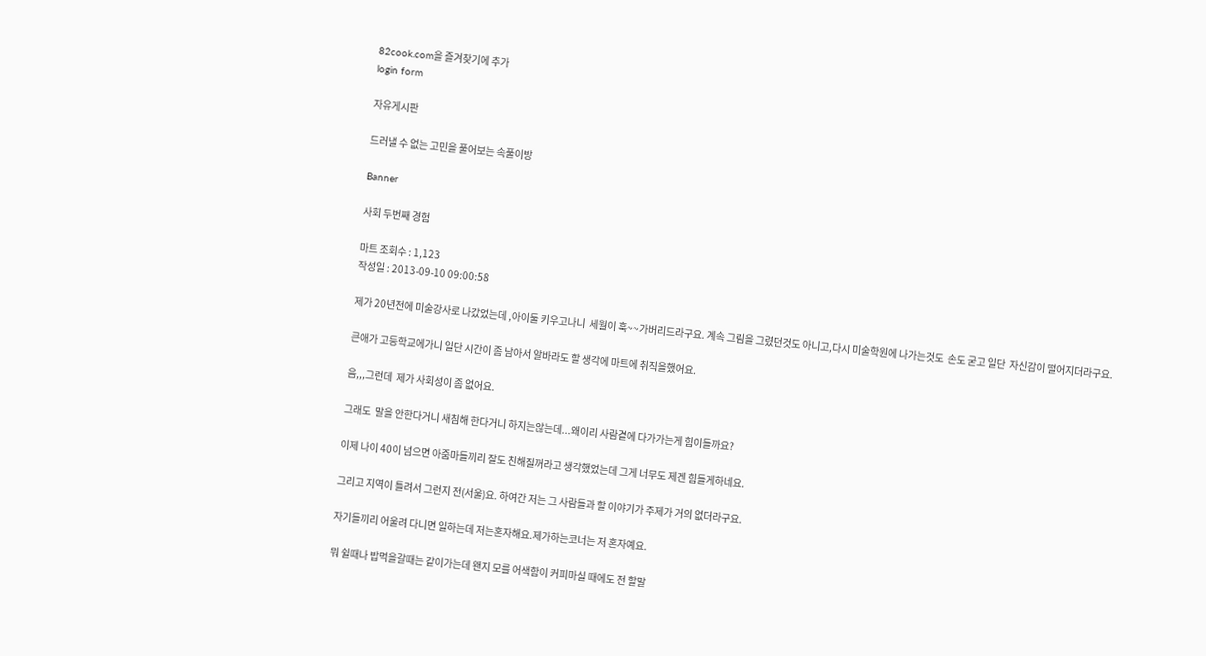82cook.com을 즐겨찾기에 추가
login form

자유게시판

드러낼 수 없는 고민을 풀어보는 속풀이방

Banner

사회 두번째 경험

마트 조회수 : 1,123
작성일 : 2013-09-10 09:00:58

제가 20년전에 미술강사로 나갔었는데 ,아이둘 키우고나니  세월이 훅~~가버리드라구요. 계속 그림을 그렸던것도 아니고,다시 미술학원에 나가는것도  손도 굳고 일단  자신감이 떨어지더라구요.

큰애가 고등학교에가니 일단 시간이 좀 남아서 알바라도 할 생각에 마트에 취직을했어요.

음,,,그런데  제가 사회성이 좀 없어요.

그래도  말을 안한다거니 새침해 한다거니 하지는않는데...왜이리 사람곁에 다가가는게 힘이들까요?

이제 나이 40이 넘으면 아줌마들끼리 잘도 친해질꺼라고 생각했었는데 그게 너무도 제겐 힘들게하네요.

그리고 지역이 틀려서 그런지 전(서울)요. 하여간 저는 그 사람들과 할 이야기가 주제가 거의 없더라구요.

자기들끼리 어울려 다니면 일하는데 저는혼자해요.제가하는코너는 저 혼자예요.

뭐 쉴때나 밥먹을갈때는 같이가는데 왠지 모를 어색함이 커피마실 때에도 전 할말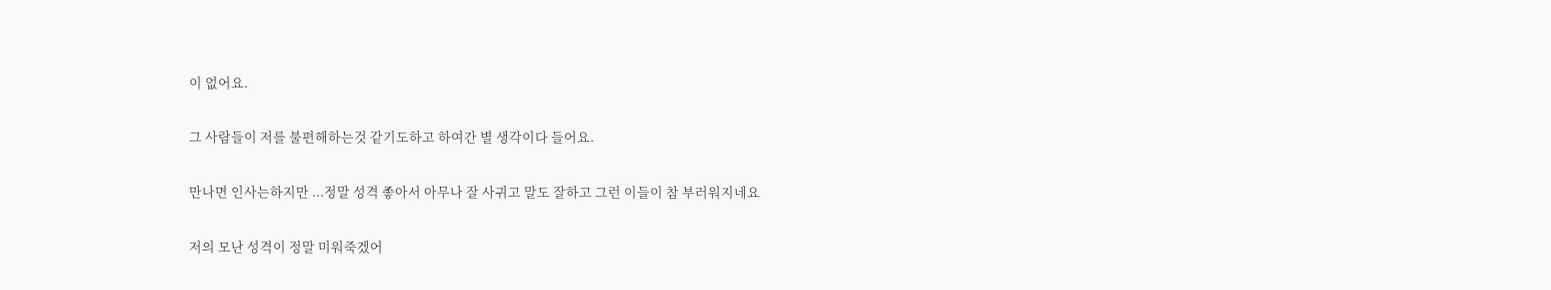이 없어요.

그 사람들이 저를 불편해하는것 같기도하고 하여간 별 생각이다 들어요.

만나면 인사는하지만 ...정말 성격 좋아서 아무나 잘 사귀고 말도 잘하고 그런 이들이 참 부러워지네요

저의 모난 성격이 정말 미워죽겠어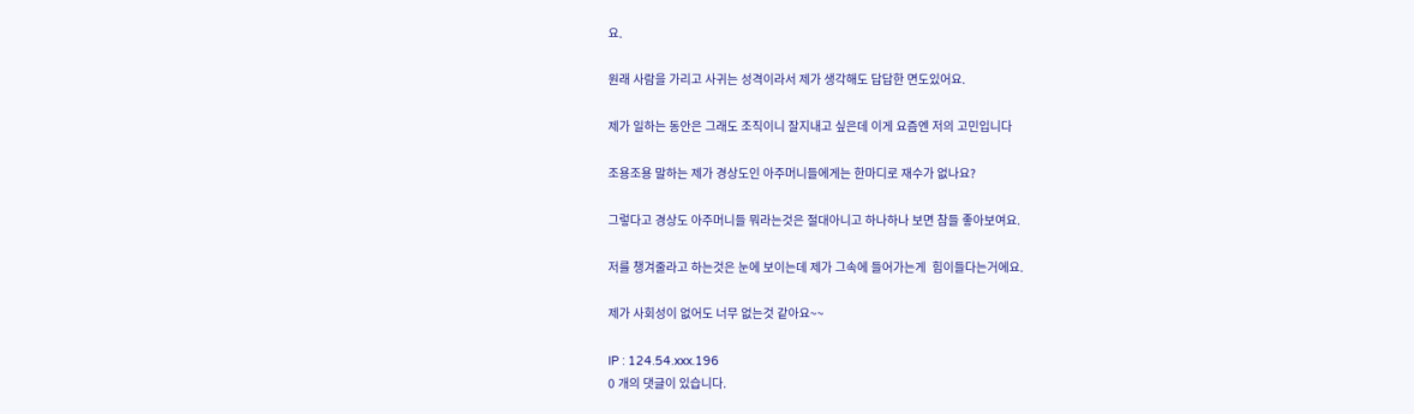요.

원래 사람을 가리고 사귀는 성격이라서 제가 생각해도 답답한 면도있어요.

제가 일하는 동안은 그래도 조직이니 잘지내고 싶은데 이게 요즘엔 저의 고민입니다

조용조용 말하는 제가 경상도인 아주머니들에게는 한마디로 재수가 없나요?

그렇다고 경상도 아주머니들 뭐라는것은 절대아니고 하나하나 보면 참들 좋아보여요.

저를 챙겨줄라고 하는것은 눈에 보이는데 제가 그속에 들어가는게  힘이들다는거에요.

제가 사회성이 없어도 너무 없는것 같아요~~

IP : 124.54.xxx.196
0 개의 댓글이 있습니다.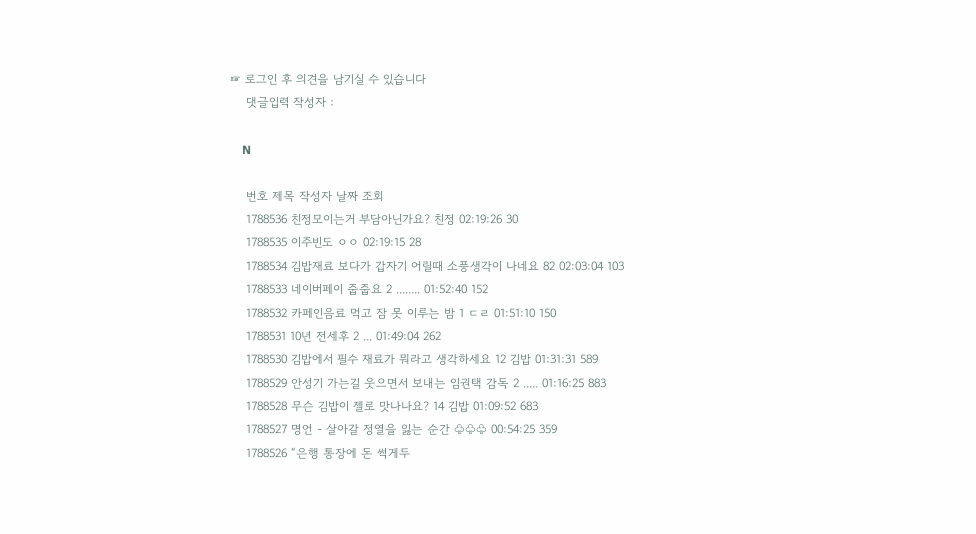☞ 로그인 후 의견을 남기실 수 있습니다
    댓글입력 작성자 :

    N

    번호 제목 작성자 날짜 조회
    1788536 친정모이는거 부담아닌가요? 친정 02:19:26 30
    1788535 이주빈도 ㅇㅇ 02:19:15 28
    1788534 김밥재료 보다가 갑자기 어릴때 소풍생각이 나네요 82 02:03:04 103
    1788533 네이버페이 줍줍요 2 ........ 01:52:40 152
    1788532 카페인음료 먹고 잠 못 이루는 밤 1 ㄷㄹ 01:51:10 150
    1788531 10년 전세후 2 ... 01:49:04 262
    1788530 김밥에서 필수 재료가 뭐라고 생각하세요 12 김밥 01:31:31 589
    1788529 안성기 가는길 웃으면서 보내는 임권택 감독 2 ..... 01:16:25 883
    1788528 무슨 김밥이 젤로 맛나나요? 14 김밥 01:09:52 683
    1788527 명언 - 살아갈 정열을 잃는 순간 ♧♧♧ 00:54:25 359
    1788526 “은행 통장에 돈 썩게두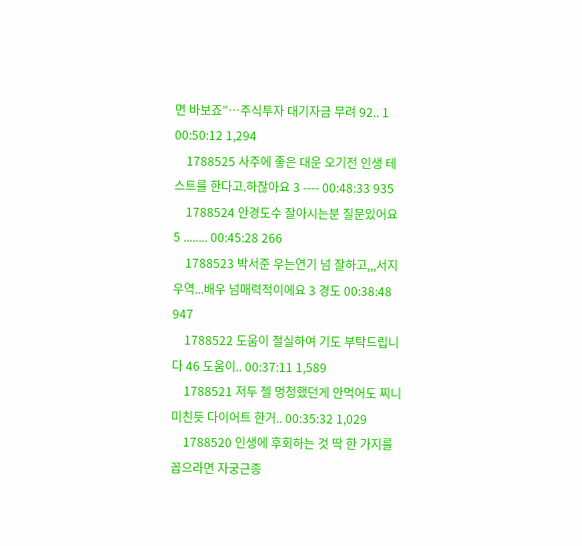면 바보죠”…주식투자 대기자금 무려 92.. 1 00:50:12 1,294
    1788525 사주에 좋은 대운 오기전 인생 테스트를 한다고.하잖아요 3 ---- 00:48:33 935
    1788524 안경도수 잘아시는분 질문있어요 5 ........ 00:45:28 266
    1788523 박서준 우는연기 넘 잘하고,,,서지우역...배우 넘매력적이에요 3 경도 00:38:48 947
    1788522 도움이 절실하여 기도 부탁드립니다 46 도움이.. 00:37:11 1,589
    1788521 저두 젤 멍청했던게 안먹어도 찌니 미친듯 다이어트 한거.. 00:35:32 1,029
    1788520 인생에 후회하는 것 딱 한 가지를 꼽으라면 자궁근종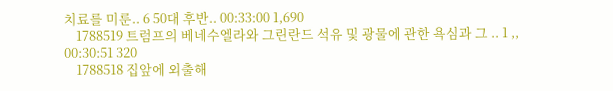치료를 미룬.. 6 50대 후반.. 00:33:00 1,690
    1788519 트럼프의 베네수엘라와 그린란드 석유 및 광물에 관한 욕심과 그 .. 1 ,, 00:30:51 320
    1788518 집앞에 외출해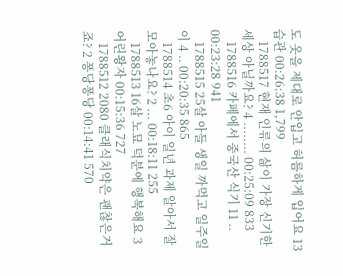도 옷을 제대로 안입고 허름하게 입어요 13 습관 00:26:38 1,799
    1788517 현재 인류의 삶이 가장 신기한 세상 아닐까요? 4 ........ 00:25:09 833
    1788516 카페에서 중국산 식기 11 .. 00:23:28 941
    1788515 25살 아들 생일 까먹고 일주일이 4 .. 00:20:35 865
    1788514 초6 아이 일년 과제 알아서 잘 모아놓나요? 2 ... 00:18:11 255
    1788513 16살 노묘 덕분에 행복해요 3 어린왕자 00:15:36 727
    1788512 2080 클래식치약은 괜찮은거죠? 2 퐁당퐁당 00:14:41 570